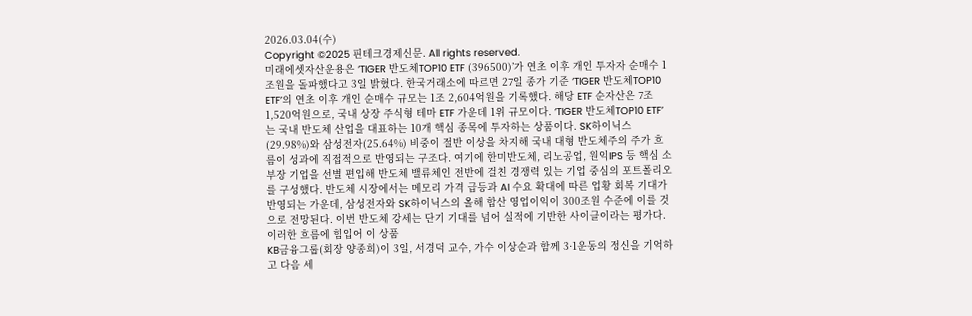2026.03.04(수)
Copyright ©2025 핀테크경제신문. All rights reserved.
미래에셋자산운용은 ‘TIGER 반도체TOP10 ETF (396500)’가 연초 이후 개인 투자자 순매수 1조원을 돌파했다고 3일 밝혔다. 한국거래소에 따르면 27일 종가 기준 ‘TIGER 반도체TOP10 ETF’의 연초 이후 개인 순매수 규모는 1조 2,604억원을 기록했다. 해당 ETF 순자산은 7조 1,520억원으로, 국내 상장 주식형 테마 ETF 가운데 1위 규모이다. ‘TIGER 반도체TOP10 ETF’는 국내 반도체 산업을 대표하는 10개 핵심 종목에 투자하는 상품이다. SK하이닉스(29.98%)와 삼성전자(25.64%) 비중이 절반 이상을 차지해 국내 대형 반도체주의 주가 흐름이 성과에 직접적으로 반영되는 구조다. 여기에 한미반도체, 리노공업, 원익IPS 등 핵심 소부장 기업을 선별 편입해 반도체 밸류체인 전반에 걸친 경쟁력 있는 기업 중심의 포트폴리오를 구성했다. 반도체 시장에서는 메모리 가격 급등과 AI 수요 확대에 따른 업황 회복 기대가 반영되는 가운데, 삼성전자와 SK하이닉스의 올해 합산 영업이익이 300조원 수준에 이를 것으로 전망된다. 이번 반도체 강세는 단기 기대를 넘어 실적에 기반한 사이클이라는 평가다. 이러한 흐름에 힘입어 이 상품
KB금융그룹(회장 양종희)이 3일, 서경덕 교수, 가수 이상순과 함께 3·1운동의 정신을 기억하고 다음 세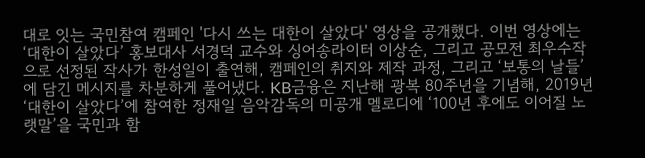대로 잇는 국민참여 캠페인 '다시 쓰는 대한이 살았다' 영상을 공개했다. 이번 영상에는 ‘대한이 살았다’ 홍보대사 서경덕 교수와 싱어송라이터 이상순, 그리고 공모전 최우수작으로 선정된 작사가 한성일이 출연해, 캠페인의 취지와 제작 과정, 그리고 ‘보통의 날들’에 담긴 메시지를 차분하게 풀어냈다. KB금융은 지난해 광복 80주년을 기념해, 2019년 ‘대한이 살았다’에 참여한 정재일 음악감독의 미공개 멜로디에 ‘100년 후에도 이어질 노랫말’을 국민과 함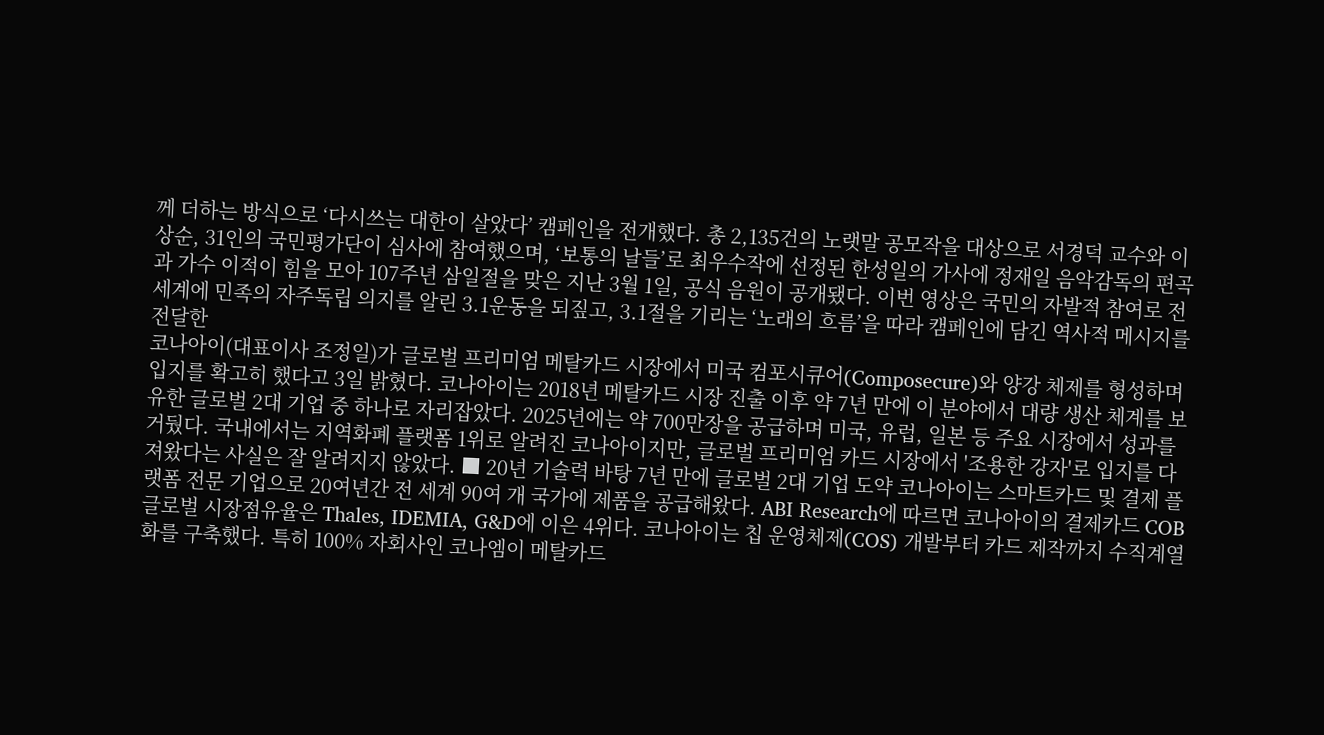께 더하는 방식으로 ‘다시쓰는 대한이 살았다’ 캠페인을 전개했다. 총 2,135건의 노랫말 공모작을 대상으로 서경덕 교수와 이상순, 31인의 국민평가단이 심사에 참여했으며, ‘보통의 날들’로 최우수작에 선정된 한성일의 가사에 정재일 음악감독의 편곡과 가수 이적이 힘을 모아 107주년 삼일절을 맞은 지난 3월 1일, 공식 음원이 공개됐다. 이번 영상은 국민의 자발적 참여로 전 세계에 민족의 자주독립 의지를 알린 3.1운동을 되짚고, 3.1절을 기리는 ‘노래의 흐름’을 따라 캠페인에 담긴 역사적 메시지를 전달한
코나아이(대표이사 조정일)가 글로벌 프리미엄 메탈카드 시장에서 미국 컴포시큐어(Composecure)와 양강 체제를 형성하며 입지를 확고히 했다고 3일 밝혔다. 코나아이는 2018년 메탈카드 시장 진출 이후 약 7년 만에 이 분야에서 대량 생산 체계를 보유한 글로벌 2대 기업 중 하나로 자리잡았다. 2025년에는 약 700만장을 공급하며 미국, 유럽, 일본 등 주요 시장에서 성과를 거뒀다. 국내에서는 지역화폐 플랫폼 1위로 알려진 코나아이지만, 글로벌 프리미엄 카드 시장에서 '조용한 강자'로 입지를 다져왔다는 사실은 잘 알려지지 않았다. ■ 20년 기술력 바탕 7년 만에 글로벌 2대 기업 도약 코나아이는 스마트카드 및 결제 플랫폼 전문 기업으로 20여년간 전 세계 90여 개 국가에 제품을 공급해왔다. ABI Research에 따르면 코나아이의 결제카드 COB 글로벌 시장점유율은 Thales, IDEMIA, G&D에 이은 4위다. 코나아이는 칩 운영체제(COS) 개발부터 카드 제작까지 수직계열화를 구축했다. 특히 100% 자회사인 코나엠이 메탈카드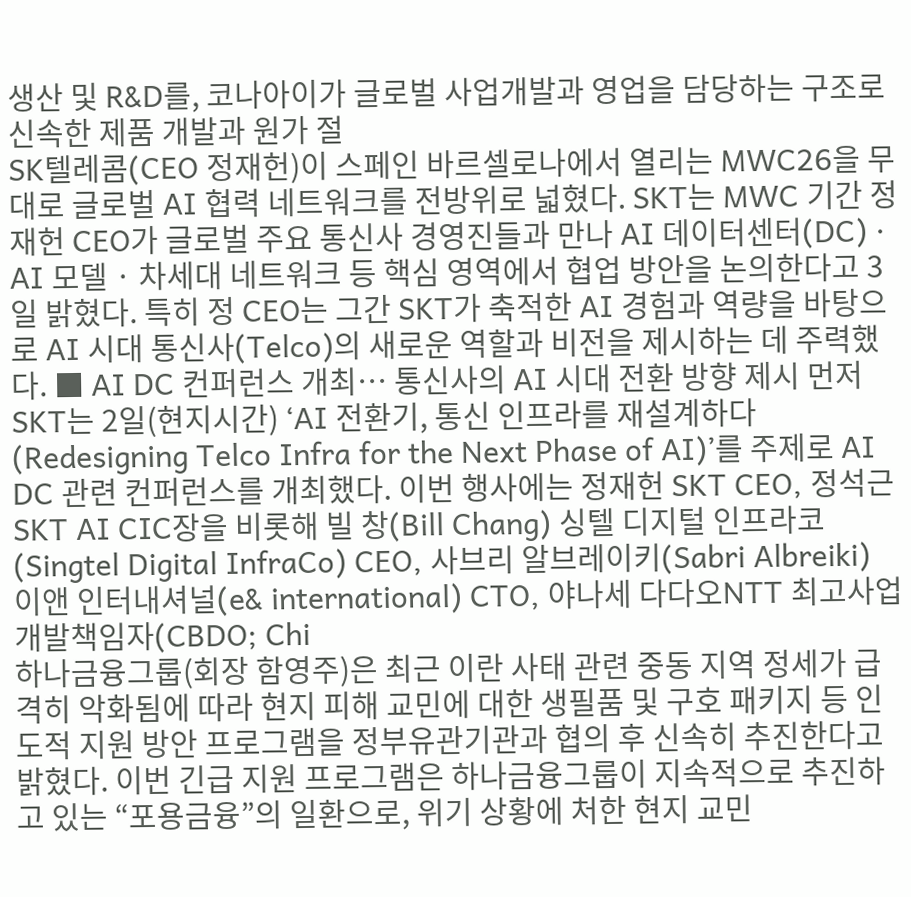생산 및 R&D를, 코나아이가 글로벌 사업개발과 영업을 담당하는 구조로 신속한 제품 개발과 원가 절
SK텔레콤(CEO 정재헌)이 스페인 바르셀로나에서 열리는 MWC26을 무대로 글로벌 AI 협력 네트워크를 전방위로 넓혔다. SKT는 MWC 기간 정재헌 CEO가 글로벌 주요 통신사 경영진들과 만나 AI 데이터센터(DC) · AI 모델 · 차세대 네트워크 등 핵심 영역에서 협업 방안을 논의한다고 3일 밝혔다. 특히 정 CEO는 그간 SKT가 축적한 AI 경험과 역량을 바탕으로 AI 시대 통신사(Telco)의 새로운 역할과 비전을 제시하는 데 주력했다. ■ AI DC 컨퍼런스 개최… 통신사의 AI 시대 전환 방향 제시 먼저 SKT는 2일(현지시간) ‘AI 전환기, 통신 인프라를 재설계하다(Redesigning Telco Infra for the Next Phase of AI)’를 주제로 AI DC 관련 컨퍼런스를 개최했다. 이번 행사에는 정재헌 SKT CEO, 정석근 SKT AI CIC장을 비롯해 빌 창(Bill Chang) 싱텔 디지털 인프라코(Singtel Digital InfraCo) CEO, 사브리 알브레이키(Sabri Albreiki) 이앤 인터내셔널(e& international) CTO, 야나세 다다오NTT 최고사업개발책임자(CBDO; Chi
하나금융그룹(회장 함영주)은 최근 이란 사태 관련 중동 지역 정세가 급격히 악화됨에 따라 현지 피해 교민에 대한 생필품 및 구호 패키지 등 인도적 지원 방안 프로그램을 정부유관기관과 협의 후 신속히 추진한다고 밝혔다. 이번 긴급 지원 프로그램은 하나금융그룹이 지속적으로 추진하고 있는 “포용금융”의 일환으로, 위기 상황에 처한 현지 교민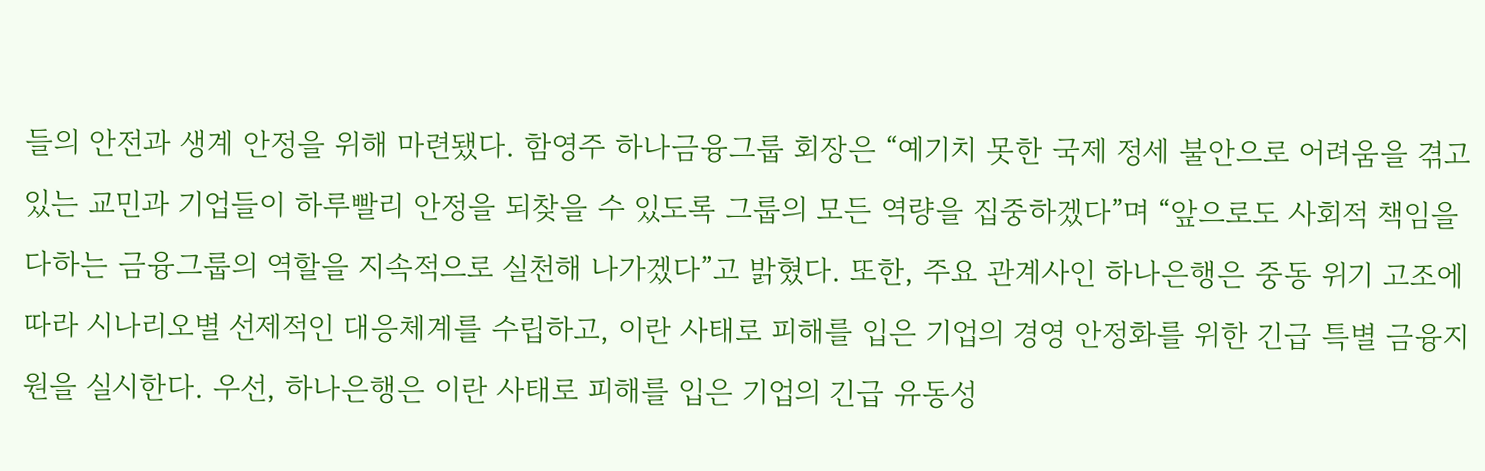들의 안전과 생계 안정을 위해 마련됐다. 함영주 하나금융그룹 회장은 “예기치 못한 국제 정세 불안으로 어려움을 겪고 있는 교민과 기업들이 하루빨리 안정을 되찾을 수 있도록 그룹의 모든 역량을 집중하겠다”며 “앞으로도 사회적 책임을 다하는 금융그룹의 역할을 지속적으로 실천해 나가겠다”고 밝혔다. 또한, 주요 관계사인 하나은행은 중동 위기 고조에 따라 시나리오별 선제적인 대응체계를 수립하고, 이란 사태로 피해를 입은 기업의 경영 안정화를 위한 긴급 특별 금융지원을 실시한다. 우선, 하나은행은 이란 사태로 피해를 입은 기업의 긴급 유동성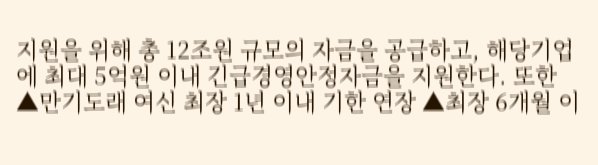지원을 위해 총 12조원 규모의 자금을 공급하고, 해당기업에 최대 5억원 이내 긴급경영안정자금을 지원한다. 또한 ▲만기도래 여신 최장 1년 이내 기한 연장 ▲최장 6개월 이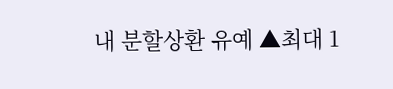내 분할상환 유예 ▲최대 1